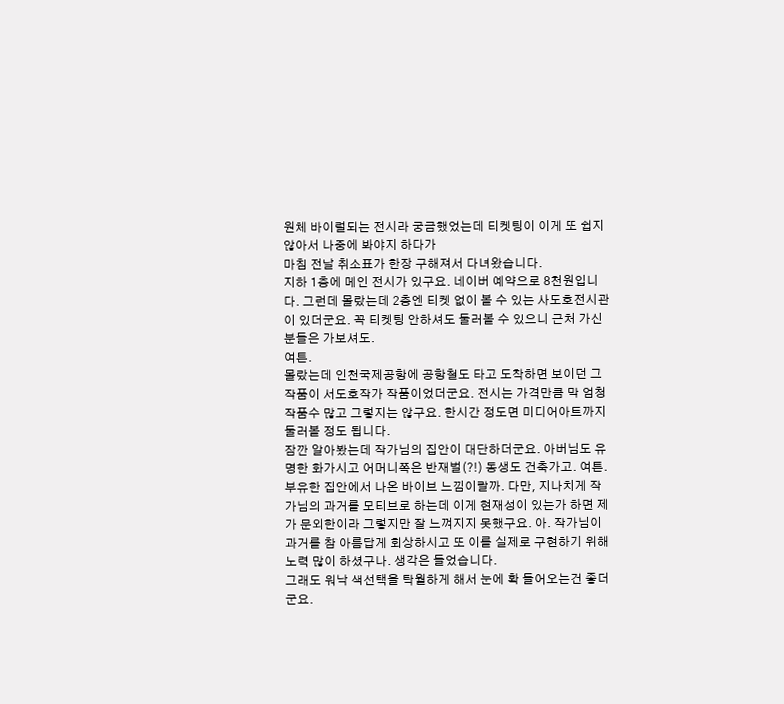원체 바이럴되는 전시라 궁금했었는데 티켓팅이 이게 또 쉽지
않아서 나중에 봐야지 하다가
마침 전날 취소표가 한장 구해져서 다녀왔습니다.
지하 1층에 메인 전시가 있구요. 네이버 예약으로 8천원입니다. 그런데 몰랐는데 2층엔 티켓 없이 볼 수 있는 사도호전시관이 있더군요. 꼭 티켓팅 안하셔도 둘러볼 수 있으니 근처 가신분들은 가보셔도.
여튼.
몰랐는데 인천국제공항에 공항철도 타고 도착하면 보이던 그 작품이 서도호작가 작품이었더군요. 전시는 가격만큼 막 엄청 작품수 많고 그렇지는 않구요. 한시간 정도면 미디어아트까지 둘러볼 정도 됩니다.
잠깐 알아봤는데 작가님의 집안이 대단하더군요. 아버님도 유명한 화가시고 어머니쪽은 반재벌(?!) 동생도 건축가고. 여튼.
부유한 집안에서 나온 바이브 느낌이랄까. 다만, 지나치게 작가님의 과거를 모티브로 하는데 이게 현재성이 있는가 하면 제가 문외한이라 그렇지만 잘 느껴지지 못했구요. 아. 작가님이 과거를 참 아름답게 회상하시고 또 이를 실제로 구현하기 위해 노력 많이 하셨구나. 생각은 들었습니다.
그래도 워낙 색선택을 탁월하게 해서 눈에 확 들어오는건 좋더군요.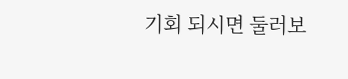기회 되시면 둘러보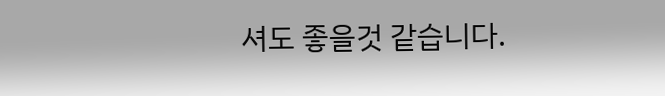셔도 좋을것 같습니다.